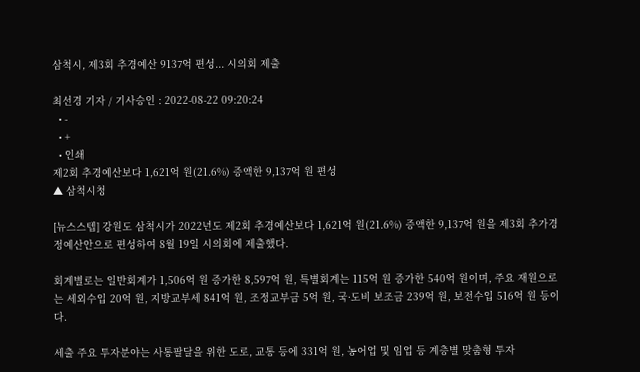삼척시, 제3회 추경예산 9137억 편성... 시의회 제출

최선경 기자 / 기사승인 : 2022-08-22 09:20:24
  • -
  • +
  • 인쇄
제2회 추경예산보다 1,621억 원(21.6%) 증액한 9,137억 원 편성
▲ 삼척시청

[뉴스스텝] 강원도 삼척시가 2022년도 제2회 추경예산보다 1,621억 원(21.6%) 증액한 9,137억 원을 제3회 추가경정예산안으로 편성하여 8월 19일 시의회에 제출했다.

회계별로는 일반회계가 1,506억 원 증가한 8,597억 원, 특별회계는 115억 원 증가한 540억 원이며, 주요 재원으로는 세외수입 20억 원, 지방교부세 841억 원, 조정교부금 5억 원, 국·도비 보조금 239억 원, 보전수입 516억 원 등이다.

세출 주요 투자분야는 사통팔달을 위한 도로, 교통 등에 331억 원, 농어업 및 임업 등 계층별 맞춤형 투자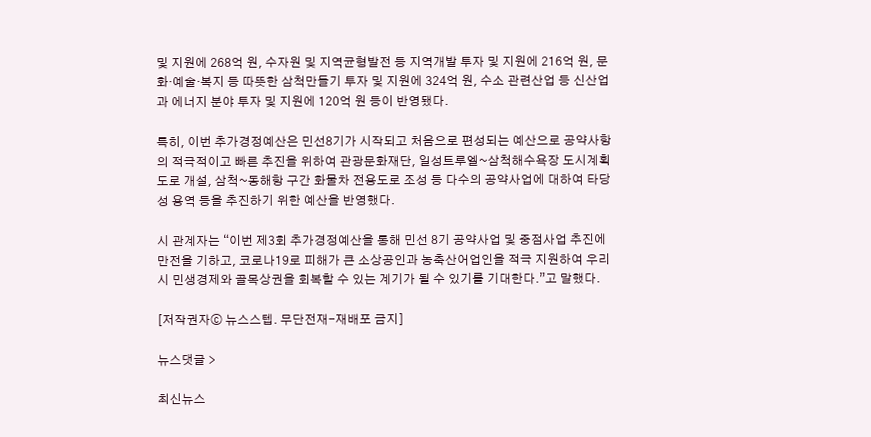및 지원에 268억 원, 수자원 및 지역균형발전 등 지역개발 투자 및 지원에 216억 원, 문화·예술·복지 등 따뜻한 삼척만들기 투자 및 지원에 324억 원, 수소 관련산업 등 신산업과 에너지 분야 투자 및 지원에 120억 원 등이 반영됐다.

특히, 이번 추가경정예산은 민선8기가 시작되고 처음으로 편성되는 예산으로 공약사항의 적극적이고 빠른 추진을 위하여 관광문화재단, 일성트루엘~삼척해수욕장 도시계획도로 개설, 삼척~동해항 구간 화물차 전용도로 조성 등 다수의 공약사업에 대하여 타당성 용역 등을 추진하기 위한 예산을 반영했다.

시 관계자는 “이번 제3회 추가경정예산을 통해 민선 8기 공약사업 및 중점사업 추진에 만전을 기하고, 코로나19로 피해가 큰 소상공인과 농축산어업인을 적극 지원하여 우리 시 민생경제와 골목상권을 회복할 수 있는 계기가 될 수 있기를 기대한다.”고 말했다.

[저작권자ⓒ 뉴스스텝. 무단전재-재배포 금지]

뉴스댓글 >

최신뉴스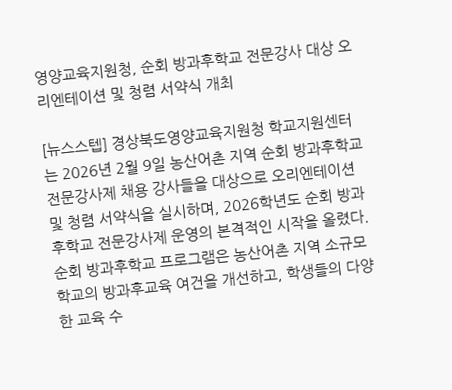영양교육지원청, 순회 방과후학교 전문강사 대상 오리엔테이션 및 청렴 서약식 개최

[뉴스스텝] 경상북도영양교육지원청 학교지원센터는 2026년 2월 9일 농산어촌 지역 순회 방과후학교 전문강사제 채용 강사들을 대상으로 오리엔테이션 및 청렴 서약식을 실시하며, 2026학년도 순회 방과후학교 전문강사제 운영의 본격적인 시작을 올렸다. 순회 방과후학교 프로그램은 농산어촌 지역 소규모 학교의 방과후교육 여건을 개선하고, 학생들의 다양한 교육 수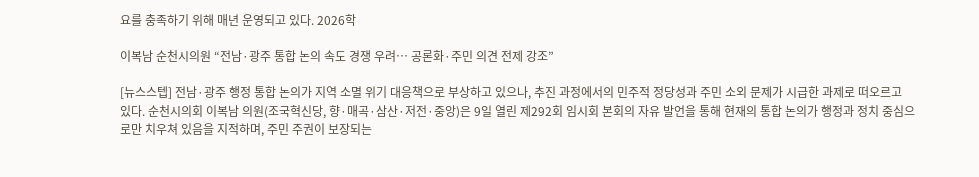요를 충족하기 위해 매년 운영되고 있다. 2026학

이복남 순천시의원 “전남·광주 통합 논의 속도 경쟁 우려… 공론화·주민 의견 전제 강조”

[뉴스스텝] 전남·광주 행정 통합 논의가 지역 소멸 위기 대응책으로 부상하고 있으나, 추진 과정에서의 민주적 정당성과 주민 소외 문제가 시급한 과제로 떠오르고 있다. 순천시의회 이복남 의원(조국혁신당, 향·매곡·삼산·저전·중앙)은 9일 열린 제292회 임시회 본회의 자유 발언을 통해 현재의 통합 논의가 행정과 정치 중심으로만 치우쳐 있음을 지적하며, 주민 주권이 보장되는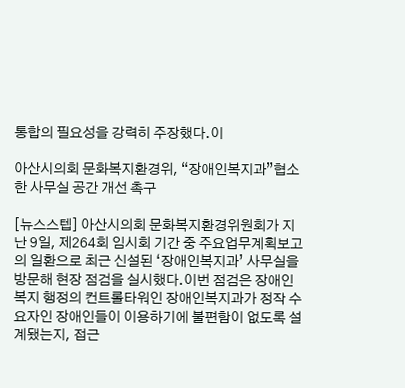통합의 필요성을 강력히 주장했다.이

아산시의회 문화복지환경위, “장애인복지과”협소한 사무실 공간 개선 촉구

[뉴스스텝] 아산시의회 문화복지환경위원회가 지난 9일, 제264회 임시회 기간 중 주요업무계획보고의 일환으로 최근 신설된 ‘장애인복지과’ 사무실을방문해 현장 점검을 실시했다.이번 점검은 장애인 복지 행정의 컨트롤타워인 장애인복지과가 정작 수요자인 장애인들이 이용하기에 불편함이 없도록 설계됐는지, 접근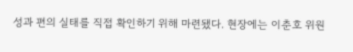성과 편의 실태를 직접 확인하기 위해 마련됐다. 현장에는 이춘호 위원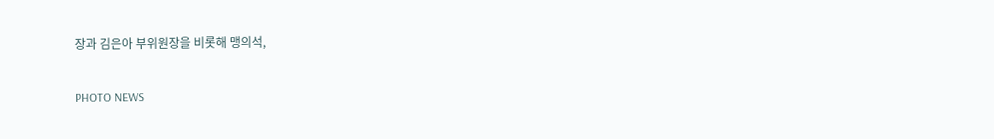장과 김은아 부위원장을 비롯해 맹의석,

PHOTO NEWS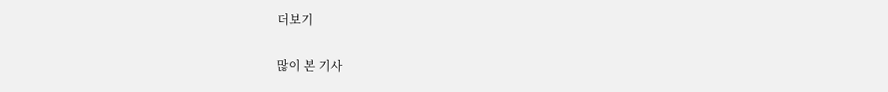더보기

많이 본 기사